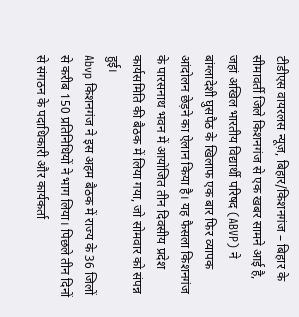टीडीएस वायरलस न्यूज़, बिहार/किशनगंज – बिहार के सीमावर्ती जिले किशनगंज से एक खबर सामने आई है, जहां अखिल भारतीय विद्यार्थी परिषद (ABVP) ने बांग्लादेशी घुसपैठ के खिलाफ एक बार फिर व्यापक आंदोलन छेड़ने का ऐलान किया है। यह फैसला किशनगंज के पारसनाथ भवन में आयोजित तीन दिवसीय प्रदेश कार्यसमिति की बैठक में लिया गया, जो सोमवार को संपन्न हुई।
Abvp किशनगंज ने इस अहम बैठक में राज्य के 36 जिलों से करीब 150 प्रतिनिधियों ने भाग लिया। पिछले तीन दिनों से संगठन के पदाधिकारी और कार्यकर्ता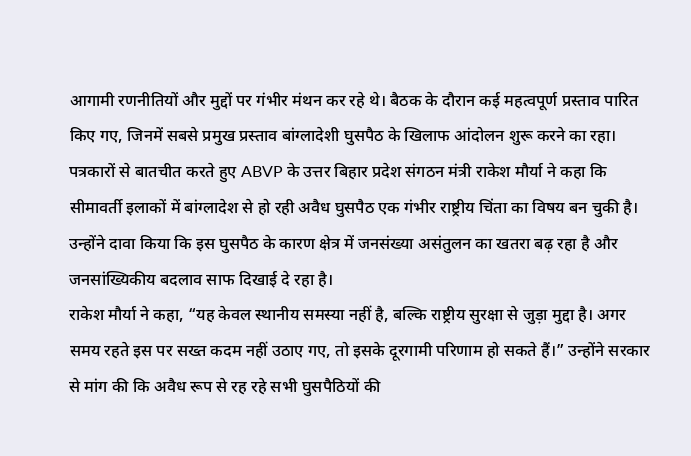आगामी रणनीतियों और मुद्दों पर गंभीर मंथन कर रहे थे। बैठक के दौरान कई महत्वपूर्ण प्रस्ताव पारित किए गए, जिनमें सबसे प्रमुख प्रस्ताव बांग्लादेशी घुसपैठ के खिलाफ आंदोलन शुरू करने का रहा। पत्रकारों से बातचीत करते हुए ABVP के उत्तर बिहार प्रदेश संगठन मंत्री राकेश मौर्या ने कहा कि सीमावर्ती इलाकों में बांग्लादेश से हो रही अवैध घुसपैठ एक गंभीर राष्ट्रीय चिंता का विषय बन चुकी है।
उन्होंने दावा किया कि इस घुसपैठ के कारण क्षेत्र में जनसंख्या असंतुलन का खतरा बढ़ रहा है और जनसांख्यिकीय बदलाव साफ दिखाई दे रहा है।
राकेश मौर्या ने कहा, “यह केवल स्थानीय समस्या नहीं है, बल्कि राष्ट्रीय सुरक्षा से जुड़ा मुद्दा है। अगर समय रहते इस पर सख्त कदम नहीं उठाए गए, तो इसके दूरगामी परिणाम हो सकते हैं।” उन्होंने सरकार से मांग की कि अवैध रूप से रह रहे सभी घुसपैठियों की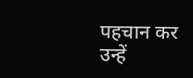पहचान कर उन्हें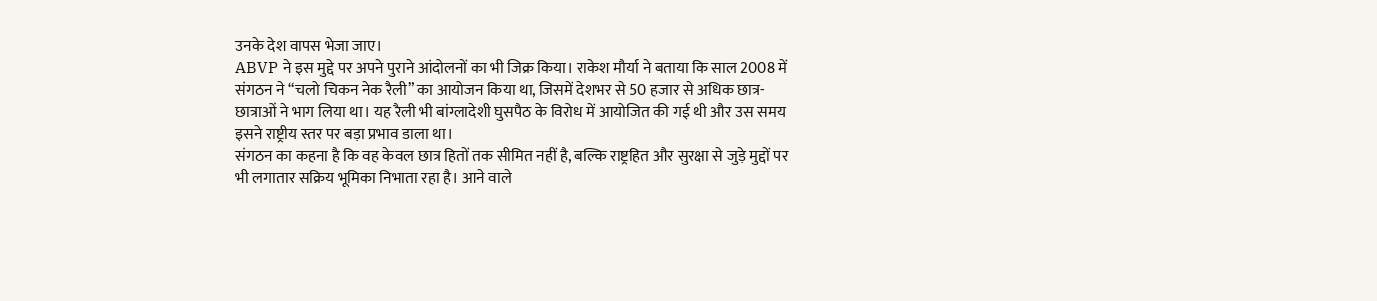उनके देश वापस भेजा जाए।
ABVP ने इस मुद्दे पर अपने पुराने आंदोलनों का भी जिक्र किया। राकेश मौर्या ने बताया कि साल 2008 में संगठन ने “चलो चिकन नेक रैली” का आयोजन किया था, जिसमें देशभर से 50 हजार से अधिक छात्र-छात्राओं ने भाग लिया था। यह रैली भी बांग्लादेशी घुसपैठ के विरोध में आयोजित की गई थी और उस समय इसने राष्ट्रीय स्तर पर बड़ा प्रभाव डाला था।
संगठन का कहना है कि वह केवल छात्र हितों तक सीमित नहीं है, बल्कि राष्ट्रहित और सुरक्षा से जुड़े मुद्दों पर भी लगातार सक्रिय भूमिका निभाता रहा है। आने वाले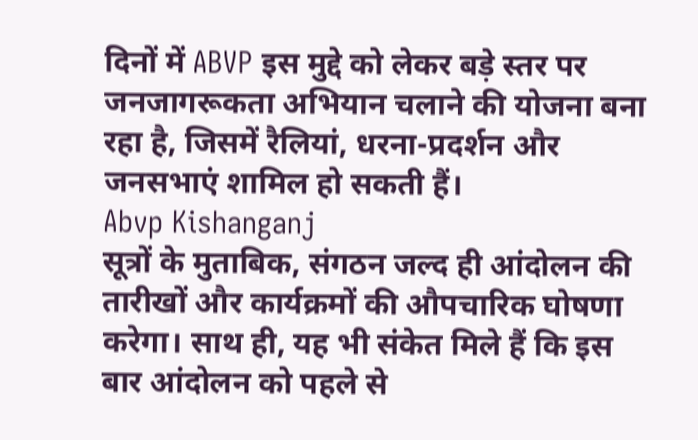दिनों में ABVP इस मुद्दे को लेकर बड़े स्तर पर जनजागरूकता अभियान चलाने की योजना बना रहा है, जिसमें रैलियां, धरना-प्रदर्शन और जनसभाएं शामिल हो सकती हैं।
Abvp Kishanganj
सूत्रों के मुताबिक, संगठन जल्द ही आंदोलन की तारीखों और कार्यक्रमों की औपचारिक घोषणा करेगा। साथ ही, यह भी संकेत मिले हैं कि इस बार आंदोलन को पहले से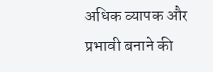अधिक व्यापक और प्रभावी बनाने की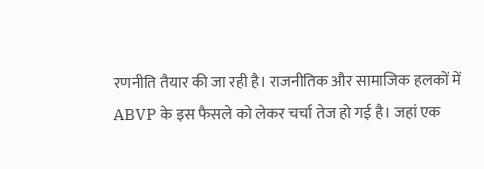रणनीति तैयार की जा रही है। राजनीतिक और सामाजिक हलकों में ABVP के इस फैसले को लेकर चर्चा तेज हो गई है। जहां एक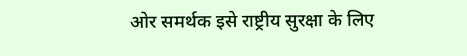ओर समर्थक इसे राष्ट्रीय सुरक्षा के लिए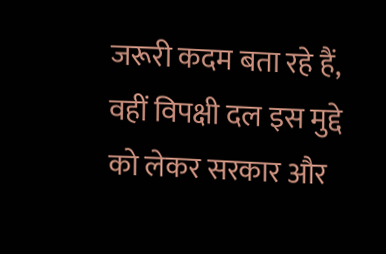जरूरी कदम बता रहे हैं, वहीं विपक्षी दल इस मुद्दे को लेकर सरकार और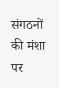संगठनों की मंशा पर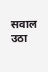सवाल उठा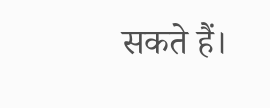सकते हैं।